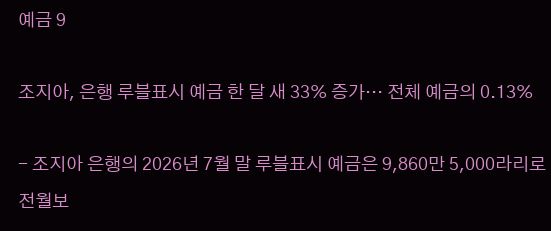예금 9

조지아, 은행 루블표시 예금 한 달 새 33% 증가… 전체 예금의 0.13%

- 조지아 은행의 2026년 7월 말 루블표시 예금은 9,860만 5,000라리로 전월보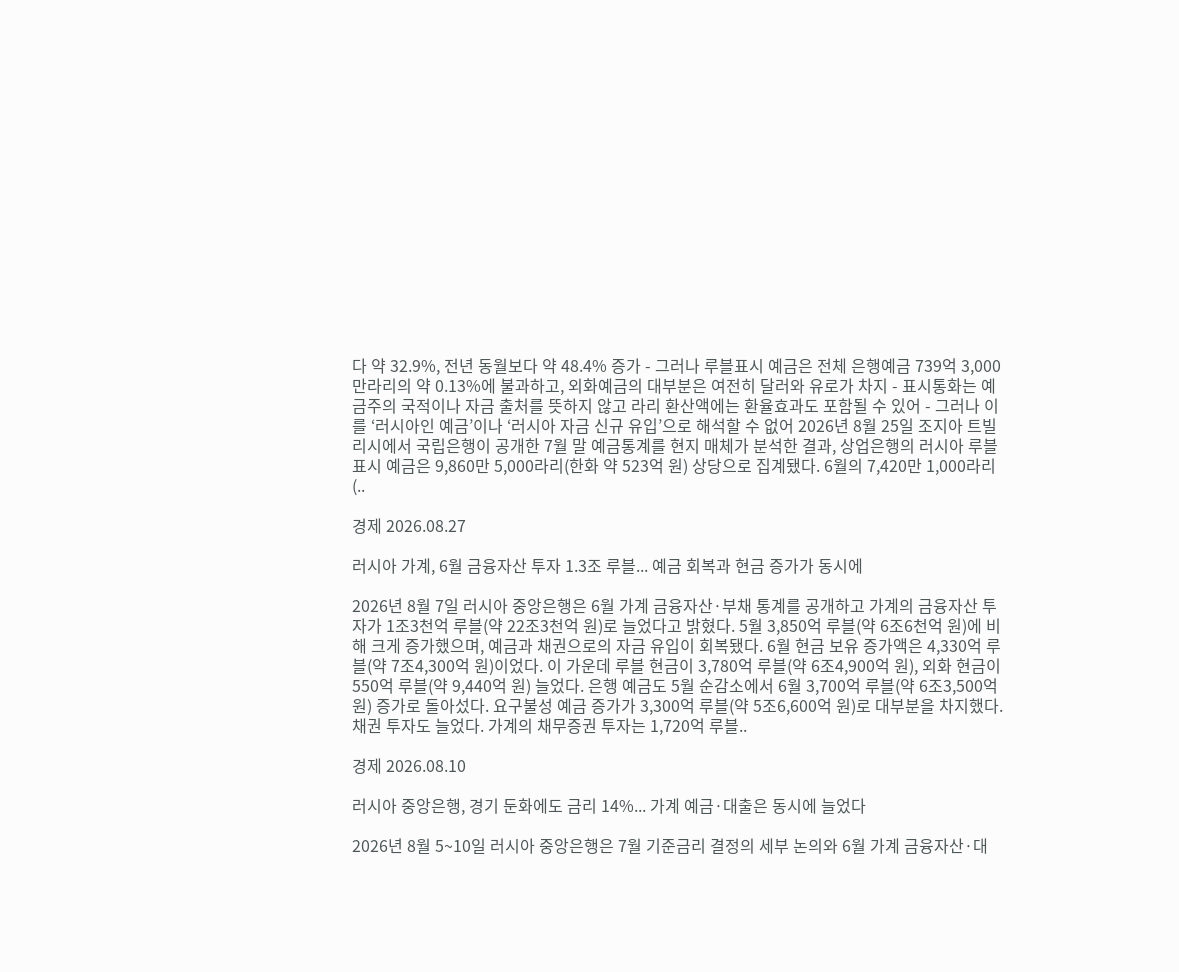다 약 32.9%, 전년 동월보다 약 48.4% 증가 - 그러나 루블표시 예금은 전체 은행예금 739억 3,000만라리의 약 0.13%에 불과하고, 외화예금의 대부분은 여전히 달러와 유로가 차지 - 표시통화는 예금주의 국적이나 자금 출처를 뜻하지 않고 라리 환산액에는 환율효과도 포함될 수 있어 - 그러나 이를 ‘러시아인 예금’이나 ‘러시아 자금 신규 유입’으로 해석할 수 없어 2026년 8월 25일 조지아 트빌리시에서 국립은행이 공개한 7월 말 예금통계를 현지 매체가 분석한 결과, 상업은행의 러시아 루블표시 예금은 9,860만 5,000라리(한화 약 523억 원) 상당으로 집계됐다. 6월의 7,420만 1,000라리(..

경제 2026.08.27

러시아 가계, 6월 금융자산 투자 1.3조 루블... 예금 회복과 현금 증가가 동시에

2026년 8월 7일 러시아 중앙은행은 6월 가계 금융자산·부채 통계를 공개하고 가계의 금융자산 투자가 1조3천억 루블(약 22조3천억 원)로 늘었다고 밝혔다. 5월 3,850억 루블(약 6조6천억 원)에 비해 크게 증가했으며, 예금과 채권으로의 자금 유입이 회복됐다. 6월 현금 보유 증가액은 4,330억 루블(약 7조4,300억 원)이었다. 이 가운데 루블 현금이 3,780억 루블(약 6조4,900억 원), 외화 현금이 550억 루블(약 9,440억 원) 늘었다. 은행 예금도 5월 순감소에서 6월 3,700억 루블(약 6조3,500억 원) 증가로 돌아섰다. 요구불성 예금 증가가 3,300억 루블(약 5조6,600억 원)로 대부분을 차지했다. 채권 투자도 늘었다. 가계의 채무증권 투자는 1,720억 루블..

경제 2026.08.10

러시아 중앙은행, 경기 둔화에도 금리 14%... 가계 예금·대출은 동시에 늘었다

2026년 8월 5~10일 러시아 중앙은행은 7월 기준금리 결정의 세부 논의와 6월 가계 금융자산·대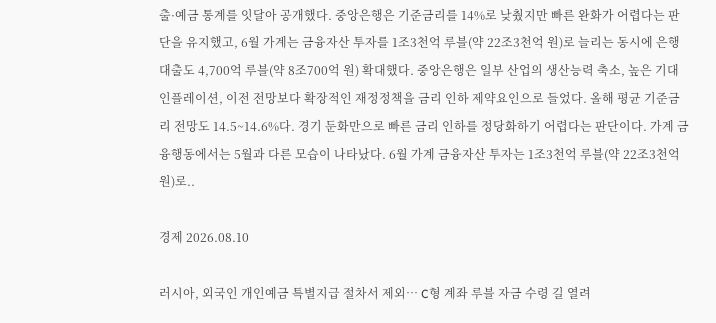출·예금 통계를 잇달아 공개했다. 중앙은행은 기준금리를 14%로 낮췄지만 빠른 완화가 어렵다는 판단을 유지했고, 6월 가계는 금융자산 투자를 1조3천억 루블(약 22조3천억 원)로 늘리는 동시에 은행대출도 4,700억 루블(약 8조700억 원) 확대했다. 중앙은행은 일부 산업의 생산능력 축소, 높은 기대인플레이션, 이전 전망보다 확장적인 재정정책을 금리 인하 제약요인으로 들었다. 올해 평균 기준금리 전망도 14.5~14.6%다. 경기 둔화만으로 빠른 금리 인하를 정당화하기 어렵다는 판단이다. 가계 금융행동에서는 5월과 다른 모습이 나타났다. 6월 가계 금융자산 투자는 1조3천억 루블(약 22조3천억 원)로..

경제 2026.08.10

러시아, 외국인 개인예금 특별지급 절차서 제외… C형 계좌 루블 자금 수령 길 열려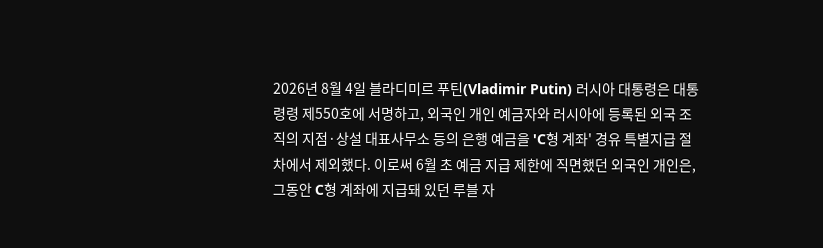2026년 8월 4일 블라디미르 푸틴(Vladimir Putin) 러시아 대통령은 대통령령 제550호에 서명하고, 외국인 개인 예금자와 러시아에 등록된 외국 조직의 지점·상설 대표사무소 등의 은행 예금을 'C형 계좌' 경유 특별지급 절차에서 제외했다. 이로써 6월 초 예금 지급 제한에 직면했던 외국인 개인은, 그동안 C형 계좌에 지급돼 있던 루블 자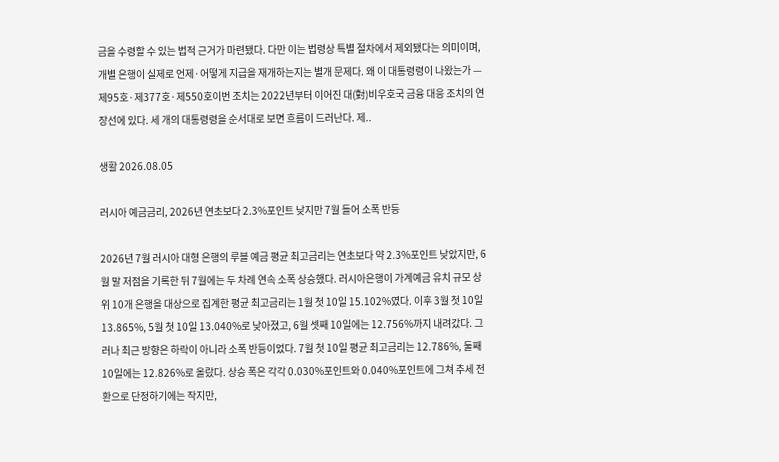금을 수령할 수 있는 법적 근거가 마련됐다. 다만 이는 법령상 특별 절차에서 제외됐다는 의미이며, 개별 은행이 실제로 언제·어떻게 지급을 재개하는지는 별개 문제다. 왜 이 대통령령이 나왔는가 — 제95호·제377호·제550호이번 조치는 2022년부터 이어진 대(對)비우호국 금융 대응 조치의 연장선에 있다. 세 개의 대통령령을 순서대로 보면 흐름이 드러난다. 제..

생활 2026.08.05

러시아 예금금리, 2026년 연초보다 2.3%포인트 낮지만 7월 들어 소폭 반등

2026년 7월 러시아 대형 은행의 루블 예금 평균 최고금리는 연초보다 약 2.3%포인트 낮았지만, 6월 말 저점을 기록한 뒤 7월에는 두 차례 연속 소폭 상승했다. 러시아은행이 가계예금 유치 규모 상위 10개 은행을 대상으로 집계한 평균 최고금리는 1월 첫 10일 15.102%였다. 이후 3월 첫 10일 13.865%, 5월 첫 10일 13.040%로 낮아졌고, 6월 셋째 10일에는 12.756%까지 내려갔다. 그러나 최근 방향은 하락이 아니라 소폭 반등이었다. 7월 첫 10일 평균 최고금리는 12.786%, 둘째 10일에는 12.826%로 올랐다. 상승 폭은 각각 0.030%포인트와 0.040%포인트에 그쳐 추세 전환으로 단정하기에는 작지만,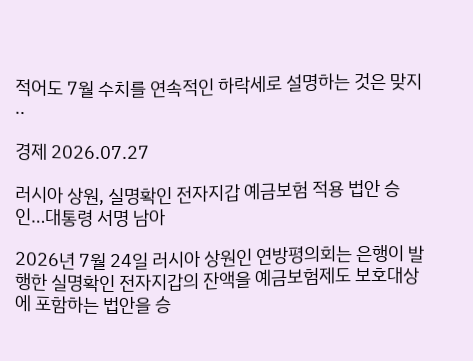적어도 7월 수치를 연속적인 하락세로 설명하는 것은 맞지 ..

경제 2026.07.27

러시아 상원, 실명확인 전자지갑 예금보험 적용 법안 승인…대통령 서명 남아

2026년 7월 24일 러시아 상원인 연방평의회는 은행이 발행한 실명확인 전자지갑의 잔액을 예금보험제도 보호대상에 포함하는 법안을 승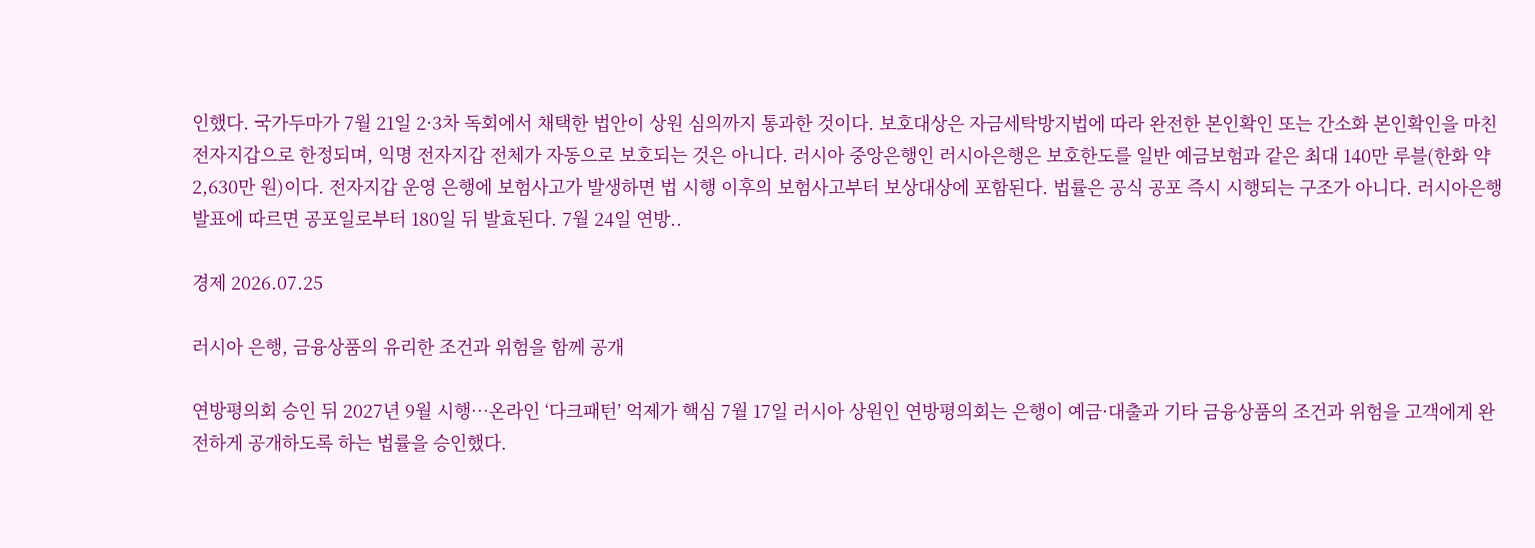인했다. 국가두마가 7월 21일 2·3차 독회에서 채택한 법안이 상원 심의까지 통과한 것이다. 보호대상은 자금세탁방지법에 따라 완전한 본인확인 또는 간소화 본인확인을 마친 전자지갑으로 한정되며, 익명 전자지갑 전체가 자동으로 보호되는 것은 아니다. 러시아 중앙은행인 러시아은행은 보호한도를 일반 예금보험과 같은 최대 140만 루블(한화 약 2,630만 원)이다. 전자지갑 운영 은행에 보험사고가 발생하면 법 시행 이후의 보험사고부터 보상대상에 포함된다. 법률은 공식 공포 즉시 시행되는 구조가 아니다. 러시아은행 발표에 따르면 공포일로부터 180일 뒤 발효된다. 7월 24일 연방..

경제 2026.07.25

러시아 은행, 금융상품의 유리한 조건과 위험을 함께 공개

연방평의회 승인 뒤 2027년 9월 시행…온라인 ‘다크패턴’ 억제가 핵심 7월 17일 러시아 상원인 연방평의회는 은행이 예금·대출과 기타 금융상품의 조건과 위험을 고객에게 완전하게 공개하도록 하는 법률을 승인했다.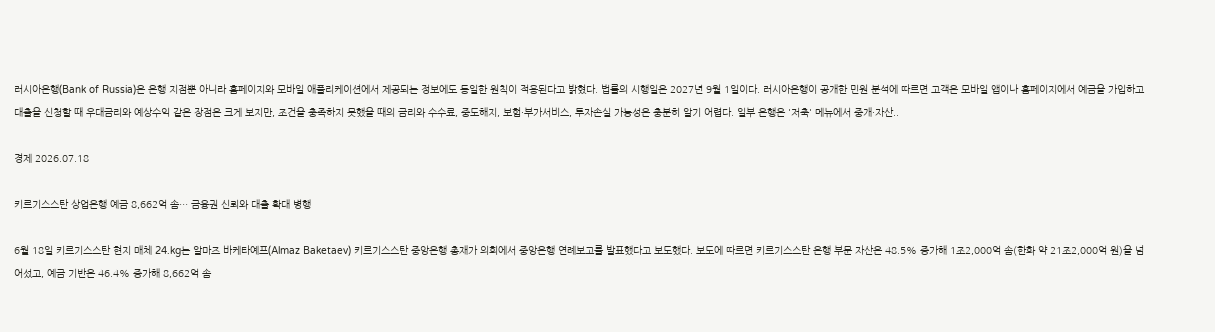러시아은행(Bank of Russia)은 은행 지점뿐 아니라 홈페이지와 모바일 애플리케이션에서 제공되는 정보에도 동일한 원칙이 적용된다고 밝혔다. 법률의 시행일은 2027년 9월 1일이다. 러시아은행이 공개한 민원 분석에 따르면 고객은 모바일 앱이나 홈페이지에서 예금을 가입하고 대출을 신청할 때 우대금리와 예상수익 같은 장점은 크게 보지만, 조건을 충족하지 못했을 때의 금리와 수수료, 중도해지, 보험·부가서비스, 투자손실 가능성은 충분히 알기 어렵다. 일부 은행은 '저축' 메뉴에서 중개·자산..

경제 2026.07.18

키르기스스탄 상업은행 예금 8,662억 솜… 금융권 신뢰와 대출 확대 병행

6월 18일 키르기스스탄 현지 매체 24.kg는 알마즈 바케타예프(Almaz Baketaev) 키르기스스탄 중앙은행 총재가 의회에서 중앙은행 연례보고를 발표했다고 보도했다. 보도에 따르면 키르기스스탄 은행 부문 자산은 48.5% 증가해 1조2,000억 솜(한화 약 21조2,000억 원)을 넘어섰고, 예금 기반은 46.4% 증가해 8,662억 솜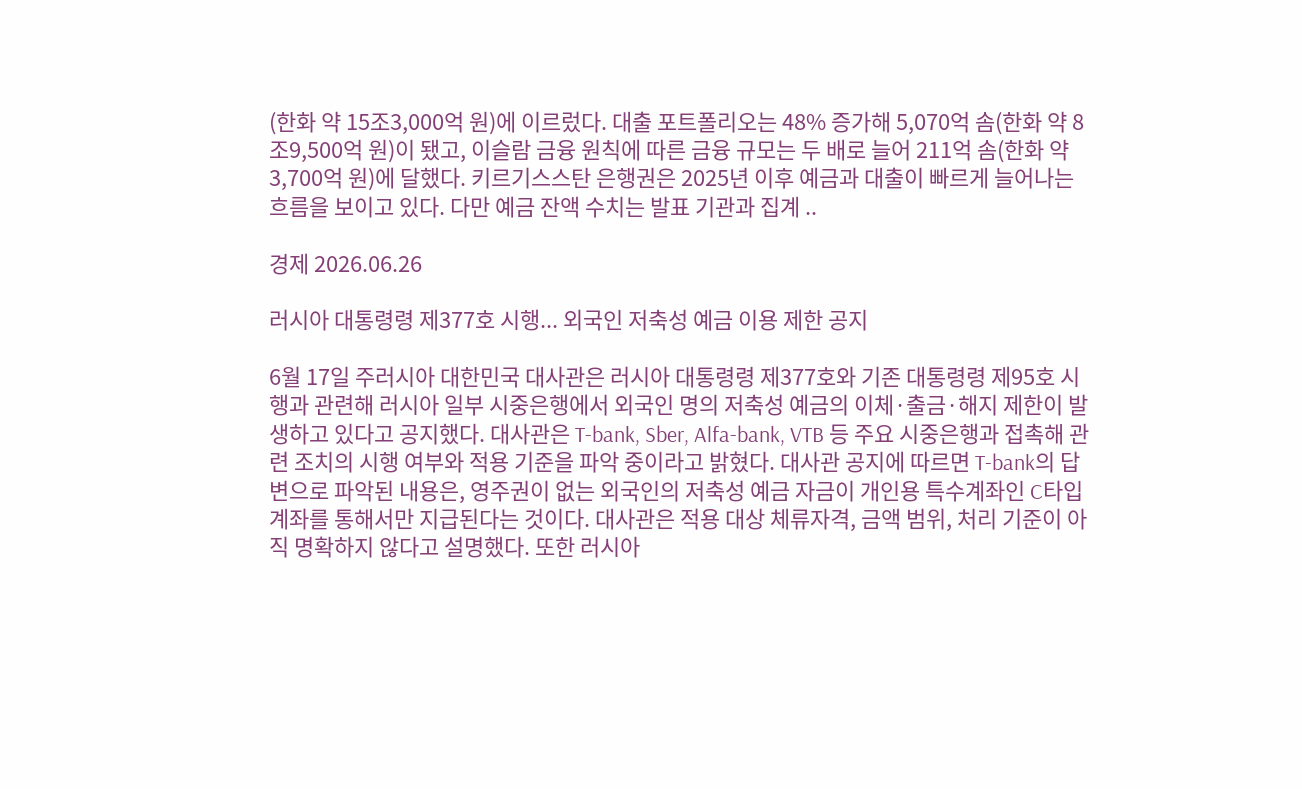(한화 약 15조3,000억 원)에 이르렀다. 대출 포트폴리오는 48% 증가해 5,070억 솜(한화 약 8조9,500억 원)이 됐고, 이슬람 금융 원칙에 따른 금융 규모는 두 배로 늘어 211억 솜(한화 약 3,700억 원)에 달했다. 키르기스스탄 은행권은 2025년 이후 예금과 대출이 빠르게 늘어나는 흐름을 보이고 있다. 다만 예금 잔액 수치는 발표 기관과 집계 ..

경제 2026.06.26

러시아 대통령령 제377호 시행... 외국인 저축성 예금 이용 제한 공지

6월 17일 주러시아 대한민국 대사관은 러시아 대통령령 제377호와 기존 대통령령 제95호 시행과 관련해 러시아 일부 시중은행에서 외국인 명의 저축성 예금의 이체·출금·해지 제한이 발생하고 있다고 공지했다. 대사관은 T-bank, Sber, Alfa-bank, VTB 등 주요 시중은행과 접촉해 관련 조치의 시행 여부와 적용 기준을 파악 중이라고 밝혔다. 대사관 공지에 따르면 T-bank의 답변으로 파악된 내용은, 영주권이 없는 외국인의 저축성 예금 자금이 개인용 특수계좌인 C타입 계좌를 통해서만 지급된다는 것이다. 대사관은 적용 대상 체류자격, 금액 범위, 처리 기준이 아직 명확하지 않다고 설명했다. 또한 러시아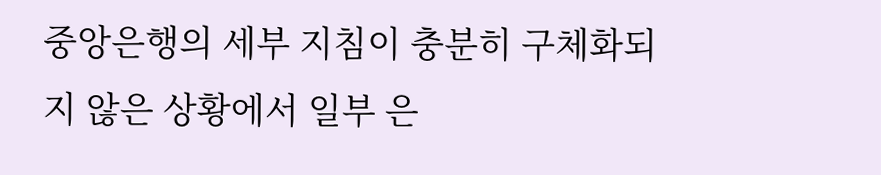중앙은행의 세부 지침이 충분히 구체화되지 않은 상황에서 일부 은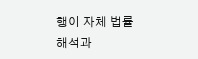행이 자체 법률 해석과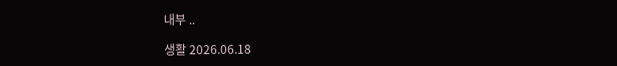내부 ..

생활 2026.06.18